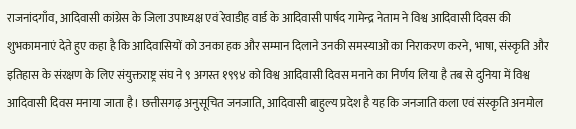राजनांदगाँव, आदिवासी कांग्रेस के जिला उपाध्यक्ष एवं रेवाडीह वार्ड के आदिवासी पार्षद गामेन्द्र नेताम ने विश्व आदिवासी दिवस की शुभकामनाएं देते हुए कहा है कि आदिवासियों को उनका हक और सम्मान दिलाने उनकी समस्याओं का निराकरण करने, भाषा, संस्कृति और इतिहास के संरक्षण के लिए संयुक्तराष्ट्र संघ ने ९ अगस्त १९९४ को विश्व आदिवासी दिवस मनाने का निर्णय लिया है तब से दुनिया में विश्व आदिवासी दिवस मनाया जाता है। छत्तीसगढ़ अनुसूचित जनजाति, आदिवासी बाहुल्य प्रदेश है यह कि जनजाति कला एवं संस्कृति अनमोल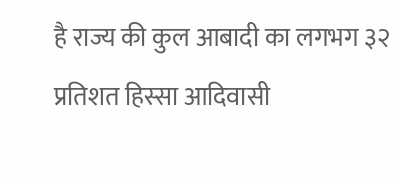है राज्य की कुल आबादी का लगभग ३२ प्रतिशत हिस्सा आदिवासी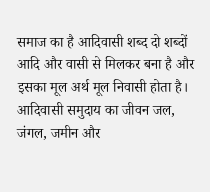समाज का है आदिवासी शब्द दो शब्दों आदि और वासी से मिलकर बना है और इसका मूल अर्थ मूल निवासी होता है। आदिवासी समुदाय का जीवन जल, जंगल, जमीन और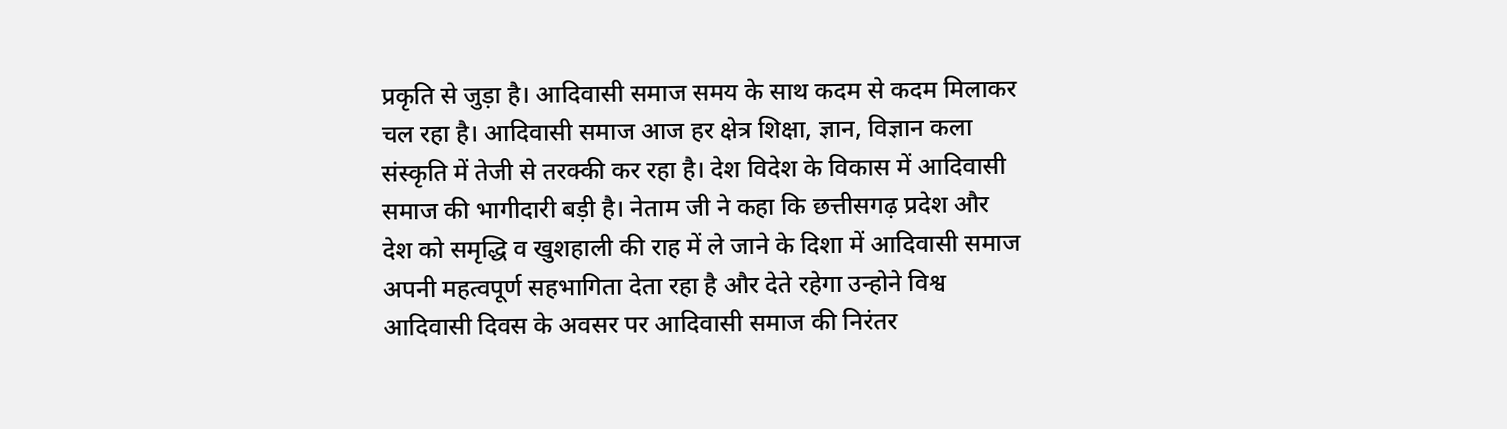प्रकृति से जुड़ा है। आदिवासी समाज समय के साथ कदम से कदम मिलाकर चल रहा है। आदिवासी समाज आज हर क्षेत्र शिक्षा, ज्ञान, विज्ञान कला संस्कृति में तेजी से तरक्की कर रहा है। देश विदेश के विकास में आदिवासी समाज की भागीदारी बड़ी है। नेताम जी ने कहा कि छत्तीसगढ़ प्रदेश और देश को समृद्धि व खुशहाली की राह में ले जाने के दिशा में आदिवासी समाज अपनी महत्वपूर्ण सहभागिता देता रहा है और देते रहेगा उन्होने विश्व आदिवासी दिवस के अवसर पर आदिवासी समाज की निरंतर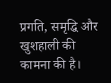प्रगति, समृद्धि और खुशहाली की कामना की है।